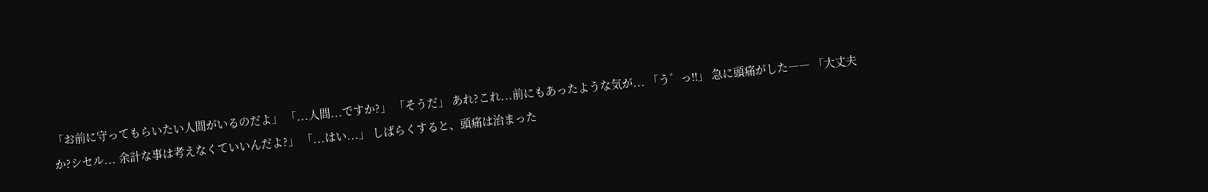「お前に守ってもらいたい人間がいるのだよ」 「...人間...ですか?」 「そうだ」 あれ?これ...前にもあったような気が... 「う゛っ!!」 急に頭痛がした―― 「大丈夫か?シセル... 余計な事は考えなくていいんだよ?」 「...はい...」 しばらくすると、頭痛は治まった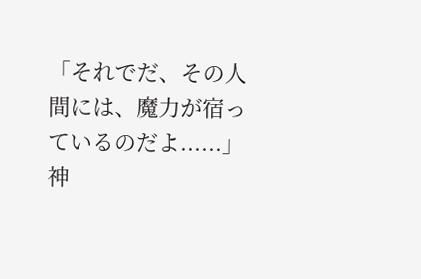「それでだ、その人間には、魔力が宿っているのだよ......」 神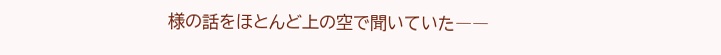様の話をほとんど上の空で聞いていた――